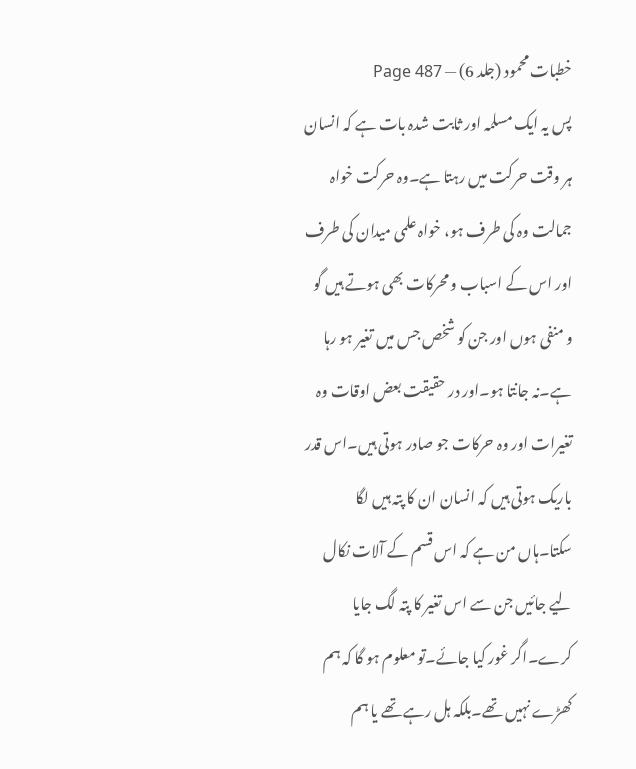خطبات محمود (جلد 6) — Page 487
پس یہ ایک مسلمہ اور ثابت شدہ بات ہے کہ انسان ہر وقت حرکت میں رہتا ہے۔وہ حرکت خواہ جمالت وہ کی طرف ہو، خواہ علمی میدان کی طرف اور اس کے اسباب و محرکات بھی ہوتے ہیں گو و منفی ہوں اور جن کو شخص جس میں تغیر ہو رہا ہے۔نہ جانتا ہو۔اور در حقیقت بعض اوقات وہ تغیرات اور وہ حرکات جو صادر ہوتی ہیں۔اس قدر باریک ہوتی ہیں کہ انسان ان کا پتہ ہیں لگا سکتا۔ہاں من ہے کہ اس قسم کے آلات نکال لیے جائیں جن سے اس تغیر کا پتہ لگ جایا کرے۔اگر غور کیا جائے۔تو معلوم ہو گا کہ ہم کھڑے نہیں تھے۔بلکہ ہل رہے تھے یا ہم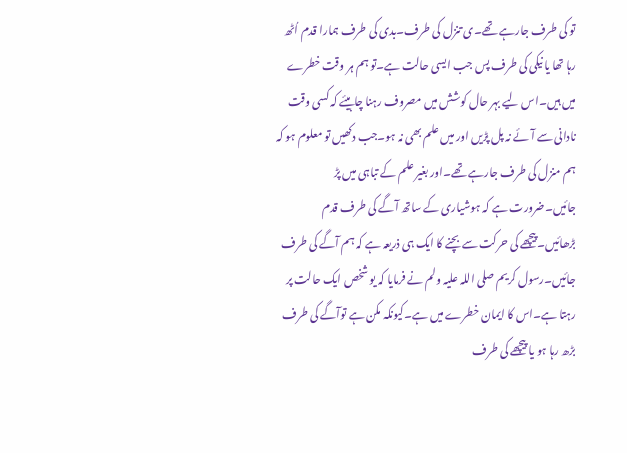تو کی طرف جارہے تھے۔ی تنزل کی طرف۔بدی کی طرف ہمارا قدم اُٹھ رہا تھا یا نیکی کی طرف پس جب ایسی حالت ہے۔تو ہم ہر وقت خطرے میں ہیں۔اس لیے بہر حال کوشش میں مصروف رہنا چاہیئے کہ کسی وقت نادانی سے آئے نہ پل پڑیں اور میں علم بھی نہ ہو۔جب دکھیں تو معلوم ہو کہ ہم منزل کی طرف جارہے تھے۔اور بغیر علم کے تباہی میں پڑ جائیں۔ضرورت ہے کہ ہوشیاری کے ساتھ آگے کی طرف قدم بڑھائیں۔پیچھے کی حرکت سے بچنے کا ایک ہی ذریعہ ہے کہ ہم آگے کی طرف جائیں۔رسول کریم صلی اللہ علیہ ولم نے فرمایا کہ یو شخص ایک حالت پر رہتا ہے۔اس کا ایمان خطرے میں ہے۔کیونکہ مکن ہے توآگے کی طرف بڑھ رہا ہو یا پیچھے کی طرف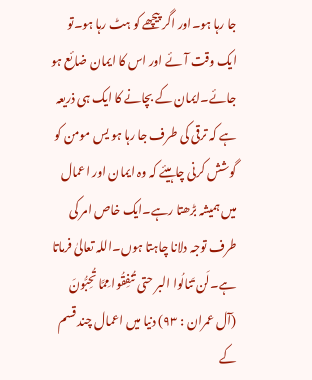جا رہا ہو۔اور اگر پیچھے کو ہٹ رہا ہو۔تو ایک وقت آئے اور اس کا ایمان ضائع ہو جائے۔ایمان کے بچانے کا ایک ہی ذریعہ ہے کہ ترقی کی طرف جا رہا ہو یس مومن کو گوشش کرنی چاہیئے کہ وہ ایمان اور اعمال میں ہمیشہ بڑھتا رہے۔ایک خاص امر کی طرف توجہ دلانا چاہتا ہوں۔اللہ تعالیٰ فرماتا ہے۔لَن تَنالُوا البر حتى تُنفِقُوا مِمَّا تُحِبُّونَ (آل عمران : ۹۳) دنیا میں اعمال چند قسم کے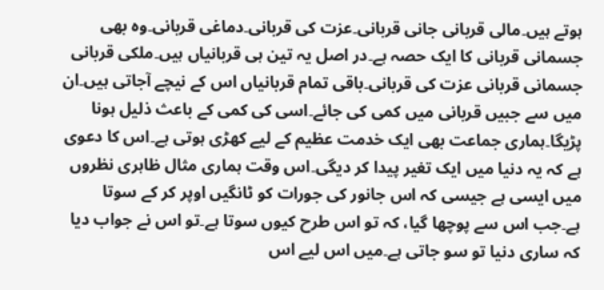ہوتے ہیں۔مالی قربانی جانی قربانی۔عزت کی قربانی۔دماغی قربانی۔وہ بھی جسمانی قربانی کا ایک حصہ ہے۔در اصل یہ تین ہی قربانیاں ہیں۔ملکی قربانی جسمانی قربانی عزت کی قربانی۔باقی تمام قربانیاں اس کے نیچے آجاتی ہیں۔ان میں سے جبیں قربانی میں کمی کی جائے۔اسی کی کمی کے باعث ذلیل ہونا پڑیگا۔ہماری جماعت بھی ایک خدمت عظیم کے لیے کھڑی ہوتی ہے۔اس کا دعوی ہے کہ یہ دنیا میں ایک تغیر پیدا کر دیگی۔اس وقت ہماری مثال ظاہری نظروں میں ایسی ہے جیسی کہ اس جانور کی جورات کو ٹانگیں اوپر کر کے سوتا ہے۔جب اس سے پوچھا گیا، کہ تو اس طرح کیوں سوتا ہے۔تو اس نے جواب دیا کہ ساری دنیا تو سو جاتی ہے۔میں اس لیے اس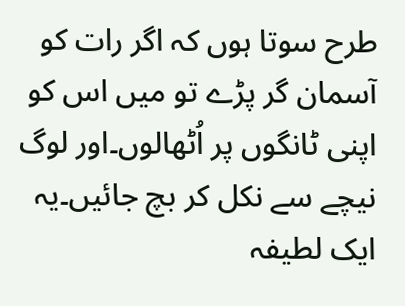طرح سوتا ہوں کہ اگر رات کو آسمان گر پڑے تو میں اس کو اپنی ٹانگوں پر اُٹھالوں۔اور لوگ نیچے سے نکل کر بچ جائیں۔یہ ایک لطیفہ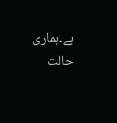ہے۔ہماری حالت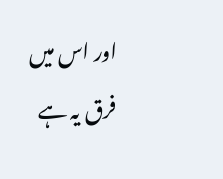اور اس میں فرق یہ ہے